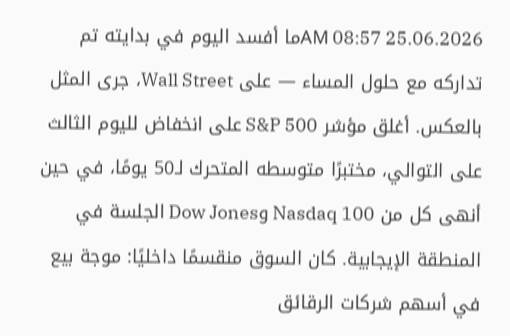25.06.2026 08:57 AMما أفسد اليوم في بدايته تم تداركه مع حلول المساء — على Wall Street، جرى المثل بالعكس. أغلق مؤشر S&P 500 على انخفاض لليوم الثالث على التوالي، مختبرًا متوسطه المتحرك لـ50 يومًا، في حين أنهى كل من Nasdaq 100 وDow Jones الجلسة في المنطقة الإيجابية. كان السوق منقسمًا داخليًا: موجة بيع في أسهم شركات الرقائق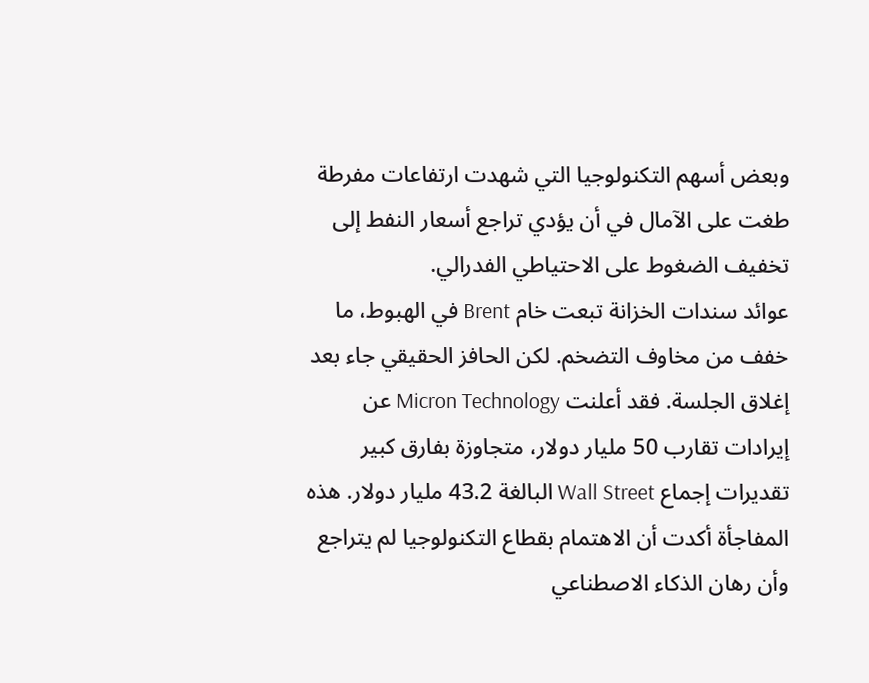وبعض أسهم التكنولوجيا التي شهدت ارتفاعات مفرطة طغت على الآمال في أن يؤدي تراجع أسعار النفط إلى تخفيف الضغوط على الاحتياطي الفدرالي.
عوائد سندات الخزانة تبعت خام Brent في الهبوط، ما خفف من مخاوف التضخم. لكن الحافز الحقيقي جاء بعد إغلاق الجلسة. فقد أعلنت Micron Technology عن إيرادات تقارب 50 مليار دولار، متجاوزة بفارق كبير تقديرات إجماع Wall Street البالغة 43.2 مليار دولار. هذه المفاجأة أكدت أن الاهتمام بقطاع التكنولوجيا لم يتراجع وأن رهان الذكاء الاصطناعي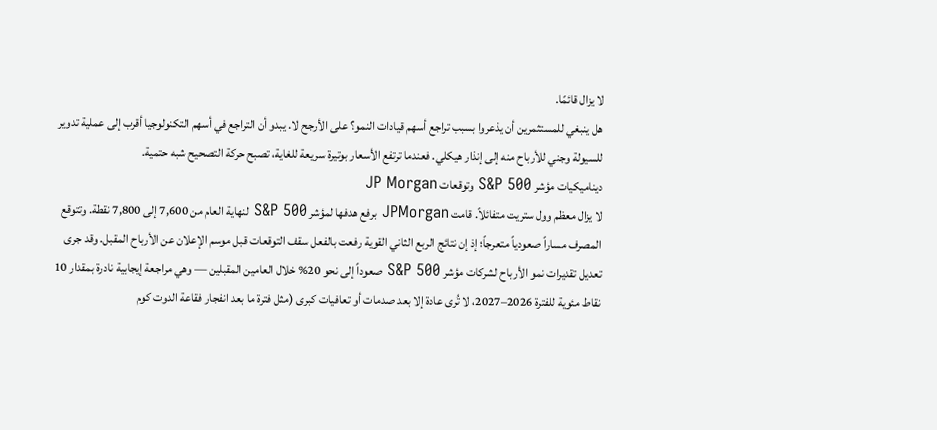لا يزال قائمًا.
هل ينبغي للمستثمرين أن يذعروا بسبب تراجع أسهم قيادات النمو؟ على الأرجح لا. يبدو أن التراجع في أسهم التكنولوجيا أقرب إلى عملية تدوير للسيولة وجني للأرباح منه إلى إنذار هيكلي. فعندما ترتفع الأسعار بوتيرة سريعة للغاية، تصبح حركة التصحيح شبه حتمية.
ديناميكيات مؤشر S&P 500 وتوقعات JP Morgan
لا يزال معظم وول ستريت متفائلاً. قامت JPMorgan برفع هدفها لمؤشر S&P 500 لنهاية العام من 7,600 إلى 7,800 نقطة. وتتوقع المصرف مساراً صعودياً متعرجاً؛ إذ إن نتائج الربع الثاني القوية رفعت بالفعل سقف التوقعات قبل موسم الإعلان عن الأرباح المقبل. وقد جرى تعديل تقديرات نمو الأرباح لشركات مؤشر S&P 500 صعوداً إلى نحو 20% خلال العامين المقبلين — وهي مراجعة إيجابية نادرة بمقدار 10 نقاط مئوية للفترة 2026–2027، لا تُرى عادة إلا بعد صدمات أو تعافيات كبرى (مثل فترة ما بعد انفجار فقاعة الدوت كوم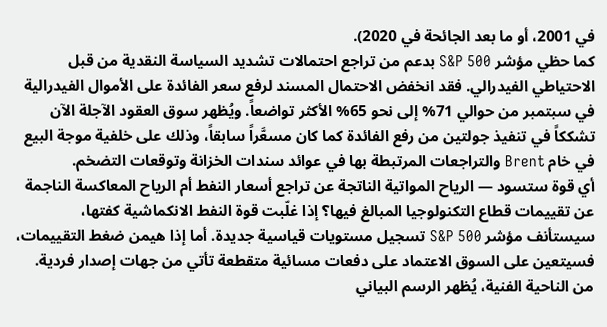في 2001، أو ما بعد الجائحة في 2020).
كما حظي مؤشر S&P 500 بدعم من تراجع احتمالات تشديد السياسة النقدية من قبل الاحتياطي الفيدرالي. فقد انخفض الاحتمال المسند لرفع سعر الفائدة على الأموال الفيدرالية في سبتمبر من حوالي 71% إلى نحو 65% الأكثر تواضعاً. ويُظهر سوق العقود الآجلة الآن تشككاً في تنفيذ جولتين من رفع الفائدة كما كان مسعَّراً سابقاً، وذلك على خلفية موجة البيع في خام Brent والتراجعات المرتبطة بها في عوائد سندات الخزانة وتوقعات التضخم.
أي قوة ستسود — الرياح المواتية الناتجة عن تراجع أسعار النفط أم الرياح المعاكسة الناجمة عن تقييمات قطاع التكنولوجيا المبالغ فيها؟ إذا غلّبت قوة النفط الانكماشية كفتها، سيستأنف مؤشر S&P 500 تسجيل مستويات قياسية جديدة. أما إذا هيمن ضغط التقييمات، فسيتعين على السوق الاعتماد على دفعات مسائية متقطعة تأتي من جهات إصدار فردية.
من الناحية الفنية، يُظهر الرسم البياني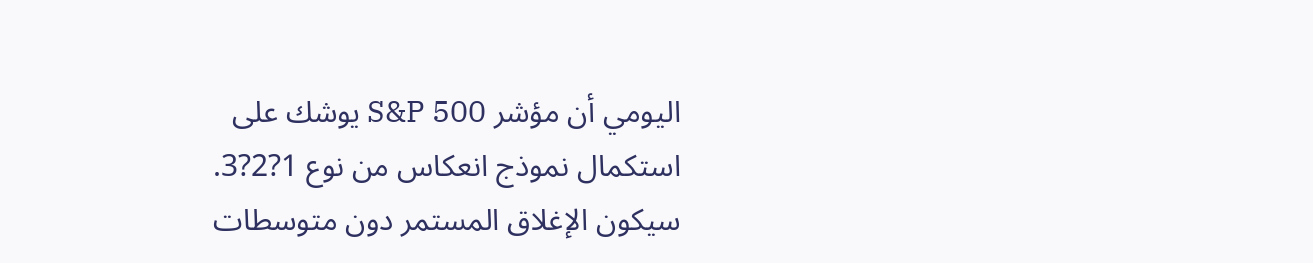اليومي أن مؤشر S&P 500 يوشك على استكمال نموذج انعكاس من نوع 1?2?3. سيكون الإغلاق المستمر دون متوسطات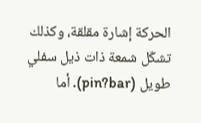الحركة إشارة مقلقة، وكذلك تشكّل شمعة ذات ذيل سفلي طويل (pin?bar). أما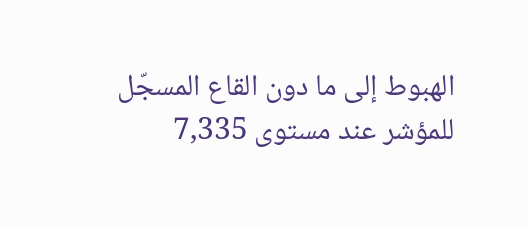الهبوط إلى ما دون القاع المسجّل للمؤشر عند مستوى 7,335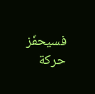فسيحفّز حركة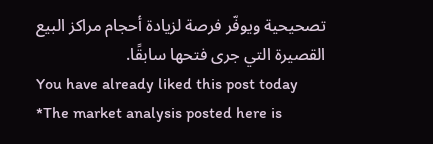تصحيحية ويوفّر فرصة لزيادة أحجام مراكز البيع القصيرة التي جرى فتحها سابقًا.
You have already liked this post today
*The market analysis posted here is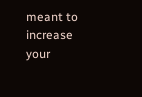meant to increase your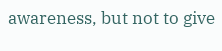awareness, but not to give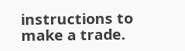instructions to make a trade.